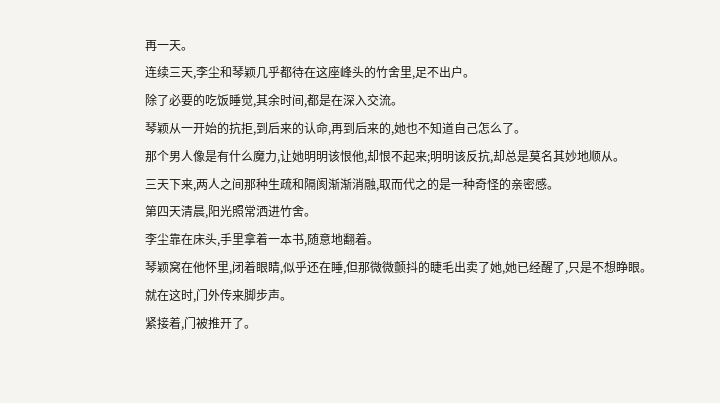再一天。
连续三天,李尘和琴颖几乎都待在这座峰头的竹舍里,足不出户。
除了必要的吃饭睡觉,其余时间,都是在深入交流。
琴颖从一开始的抗拒,到后来的认命,再到后来的,她也不知道自己怎么了。
那个男人像是有什么魔力,让她明明该恨他,却恨不起来;明明该反抗,却总是莫名其妙地顺从。
三天下来,两人之间那种生疏和隔阂渐渐消融,取而代之的是一种奇怪的亲密感。
第四天清晨,阳光照常洒进竹舍。
李尘靠在床头,手里拿着一本书,随意地翻着。
琴颖窝在他怀里,闭着眼睛,似乎还在睡,但那微微颤抖的睫毛出卖了她,她已经醒了,只是不想睁眼。
就在这时,门外传来脚步声。
紧接着,门被推开了。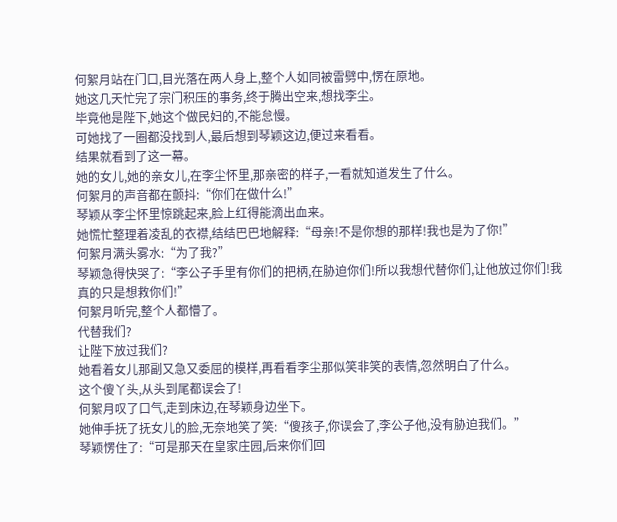何絮月站在门口,目光落在两人身上,整个人如同被雷劈中,愣在原地。
她这几天忙完了宗门积压的事务,终于腾出空来,想找李尘。
毕竟他是陛下,她这个做民妇的,不能怠慢。
可她找了一圈都没找到人,最后想到琴颖这边,便过来看看。
结果就看到了这一幕。
她的女儿,她的亲女儿,在李尘怀里,那亲密的样子,一看就知道发生了什么。
何絮月的声音都在颤抖:“你们在做什么!”
琴颖从李尘怀里惊跳起来,脸上红得能滴出血来。
她慌忙整理着凌乱的衣襟,结结巴巴地解释:“母亲!不是你想的那样!我也是为了你!”
何絮月满头雾水:“为了我?”
琴颖急得快哭了:“李公子手里有你们的把柄,在胁迫你们!所以我想代替你们,让他放过你们!我真的只是想救你们!”
何絮月听完,整个人都懵了。
代替我们?
让陛下放过我们?
她看着女儿那副又急又委屈的模样,再看看李尘那似笑非笑的表情,忽然明白了什么。
这个傻丫头,从头到尾都误会了!
何絮月叹了口气,走到床边,在琴颖身边坐下。
她伸手抚了抚女儿的脸,无奈地笑了笑:“傻孩子,你误会了,李公子他,没有胁迫我们。”
琴颖愣住了:“可是那天在皇家庄园,后来你们回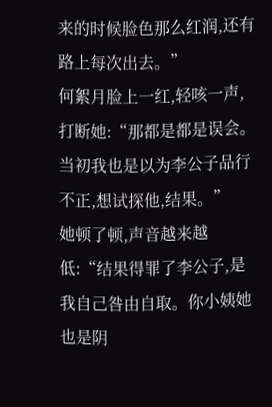来的时候脸色那么红润,还有路上每次出去。”
何絮月脸上一红,轻咳一声,打断她:“那都是都是误会。当初我也是以为李公子品行不正,想试探他,结果。”
她顿了顿,声音越来越低:“结果得罪了李公子,是我自己咎由自取。你小姨她也是阴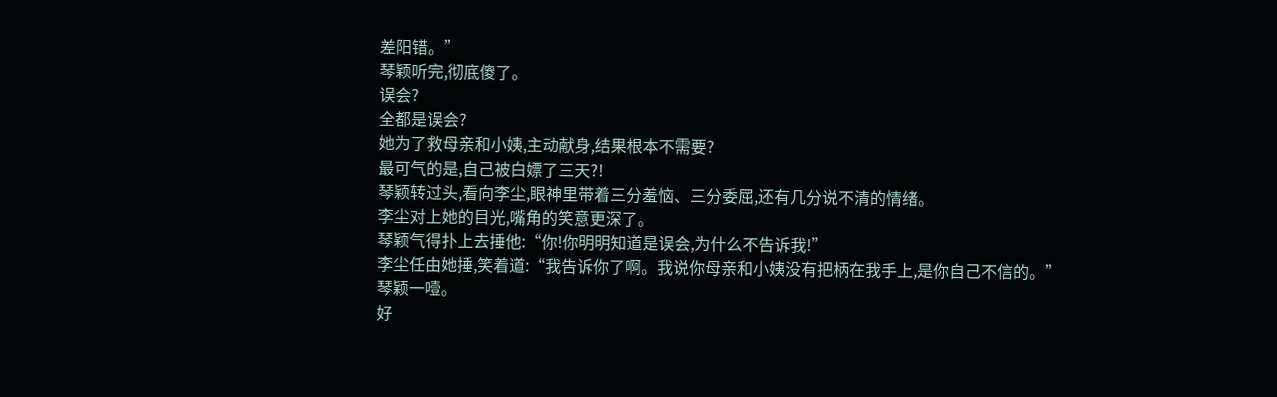差阳错。”
琴颖听完,彻底傻了。
误会?
全都是误会?
她为了救母亲和小姨,主动献身,结果根本不需要?
最可气的是,自己被白嫖了三天?!
琴颖转过头,看向李尘,眼神里带着三分羞恼、三分委屈,还有几分说不清的情绪。
李尘对上她的目光,嘴角的笑意更深了。
琴颖气得扑上去捶他:“你!你明明知道是误会,为什么不告诉我!”
李尘任由她捶,笑着道:“我告诉你了啊。我说你母亲和小姨没有把柄在我手上,是你自己不信的。”
琴颖一噎。
好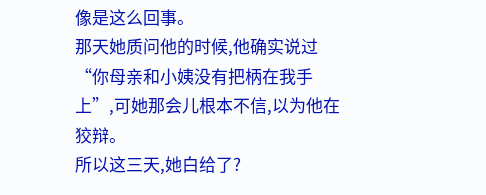像是这么回事。
那天她质问他的时候,他确实说过“你母亲和小姨没有把柄在我手上”,可她那会儿根本不信,以为他在狡辩。
所以这三天,她白给了?